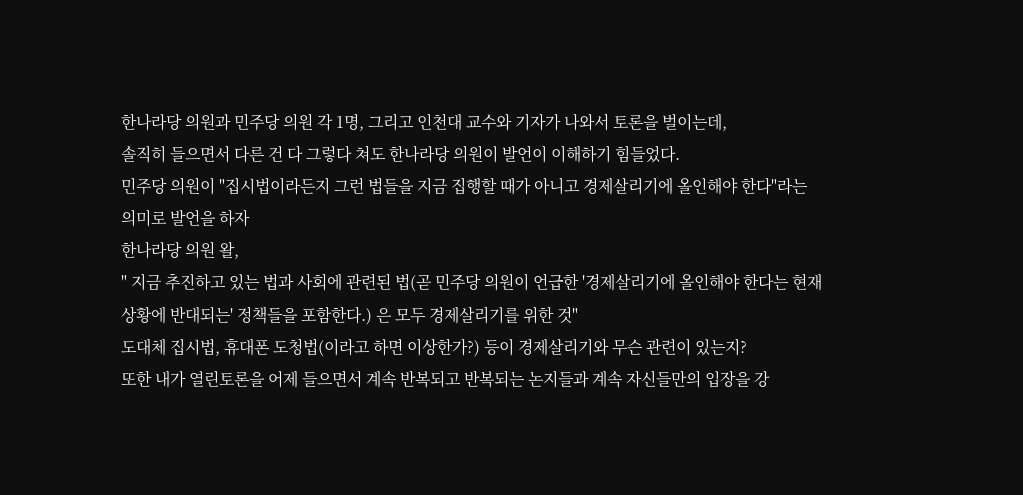한나라당 의원과 민주당 의원 각 1명, 그리고 인천대 교수와 기자가 나와서 토론을 벌이는데,
솔직히 들으면서 다른 건 다 그렇다 쳐도 한나라당 의원이 발언이 이해하기 힘들었다.
민주당 의원이 "집시법이라든지 그런 법들을 지금 집행할 때가 아니고 경제살리기에 올인해야 한다"라는
의미로 발언을 하자
한나라당 의원 왈,
" 지금 추진하고 있는 법과 사회에 관련된 법(곧 민주당 의원이 언급한 '경제살리기에 올인해야 한다는 현재 상황에 반대되는' 정책들을 포함한다.) 은 모두 경제살리기를 위한 것"
도대체 집시법, 휴대폰 도청법(이라고 하면 이상한가?) 등이 경제살리기와 무슨 관련이 있는지?
또한 내가 열린토론을 어제 들으면서 계속 반복되고 반복되는 논지들과 계속 자신들만의 입장을 강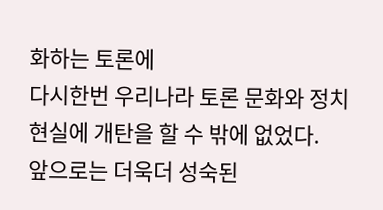화하는 토론에
다시한번 우리나라 토론 문화와 정치 현실에 개탄을 할 수 밖에 없었다.
앞으로는 더욱더 성숙된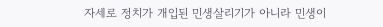자세로 정치가 개입된 민생살리기가 아니라 민생이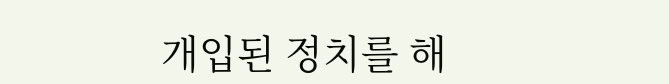개입된 정치를 해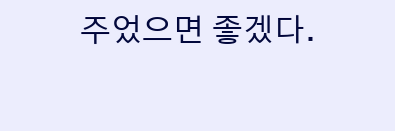주었으면 좋겠다.